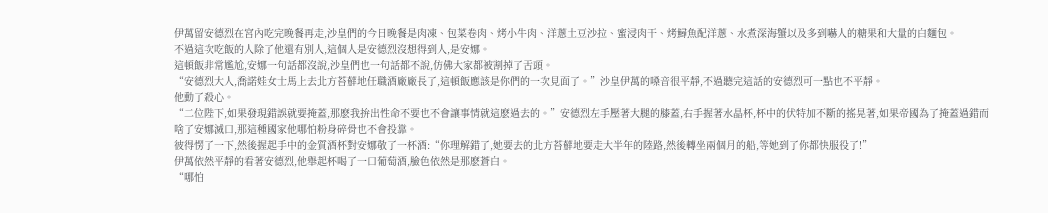伊萬留安德烈在宮內吃完晚餐再走,沙皇們的今日晚餐是肉凍、包菜卷肉、烤小牛肉、洋蔥土豆沙拉、蜜浸肉干、烤鱘魚配洋蔥、水煮深海蟹以及多到嚇人的糖果和大量的白麵包。
不過這次吃飯的人除了他還有別人,這個人是安德烈沒想得到人,是安娜。
這頓飯非常尷尬,安娜一句話都沒說,沙皇們也一句話都不說,仿佛大家都被割掉了舌頭。
“安德烈大人,喬諾娃女士馬上去北方苔蘚地任職酒廠廠長了,這頓飯應該是你們的一次見面了。”沙皇伊萬的嗓音很平靜,不過聽完這話的安德烈可一點也不平靜。
他動了殺心。
“二位陛下,如果發現錯誤就要掩蓋,那麽我拚出性命不要也不會讓事情就這麽過去的。”安德烈左手壓著大腿的膝蓋,右手握著水晶杯,杯中的伏特加不斷的搖晃著,如果帝國為了掩蓋過錯而啥了安娜滅口,那這種國家他哪怕粉身碎骨也不會投靠。
彼得愣了一下,然後握起手中的金質酒杯對安娜敬了一杯酒:“你理解錯了,她要去的北方苔蘚地要走大半年的陸路,然後轉坐兩個月的船,等她到了你都快服役了!”
伊萬依然平靜的看著安德烈,他舉起杯喝了一口葡萄酒,臉色依然是那麽蒼白。
“哪怕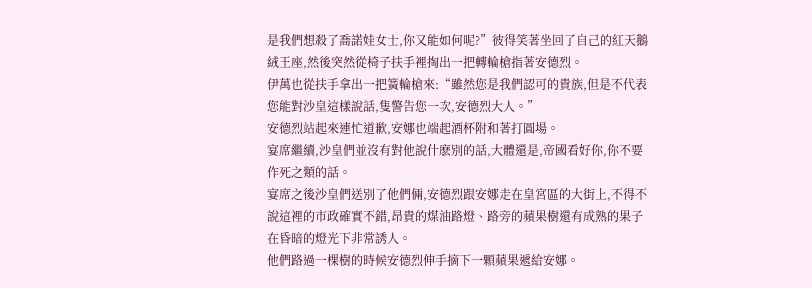是我們想殺了喬諾娃女士,你又能如何呢?”彼得笑著坐回了自己的紅天鵝絨王座,然後突然從椅子扶手裡掏出一把轉輪槍指著安德烈。
伊萬也從扶手拿出一把簧輪槍來:“雖然您是我們認可的貴族,但是不代表您能對沙皇這樣說話,隻警告您一次,安德烈大人。”
安德烈站起來連忙道歉,安娜也端起酒杯附和著打圓場。
宴席繼續,沙皇們並沒有對他說什麽別的話,大體還是,帝國看好你,你不要作死之類的話。
宴席之後沙皇們送別了他們倆,安德烈跟安娜走在皇宮區的大街上,不得不說這裡的市政確實不錯,昂貴的煤油路燈、路旁的蘋果樹還有成熟的果子在昏暗的燈光下非常誘人。
他們路過一棵樹的時候安德烈伸手摘下一顆蘋果遞給安娜。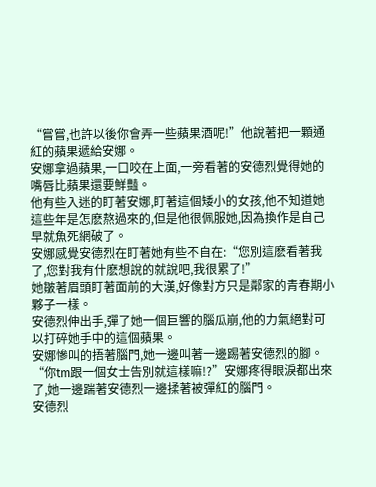“嘗嘗,也許以後你會弄一些蘋果酒呢!”他說著把一顆通紅的蘋果遞給安娜。
安娜拿過蘋果,一口咬在上面,一旁看著的安德烈覺得她的嘴唇比蘋果還要鮮豔。
他有些入迷的盯著安娜,盯著這個矮小的女孩,他不知道她這些年是怎麽熬過來的,但是他很佩服她,因為換作是自己早就魚死網破了。
安娜感覺安德烈在盯著她有些不自在:“您別這麽看著我了,您對我有什麽想說的就說吧,我很累了!”
她皺著眉頭盯著面前的大漢,好像對方只是鄰家的青春期小夥子一樣。
安德烈伸出手,彈了她一個巨響的腦瓜崩,他的力氣絕對可以打碎她手中的這個蘋果。
安娜慘叫的捂著腦門,她一邊叫著一邊踢著安德烈的腳。
“你tm跟一個女士告別就這樣嘛!?”安娜疼得眼淚都出來了,她一邊踹著安德烈一邊揉著被彈紅的腦門。
安德烈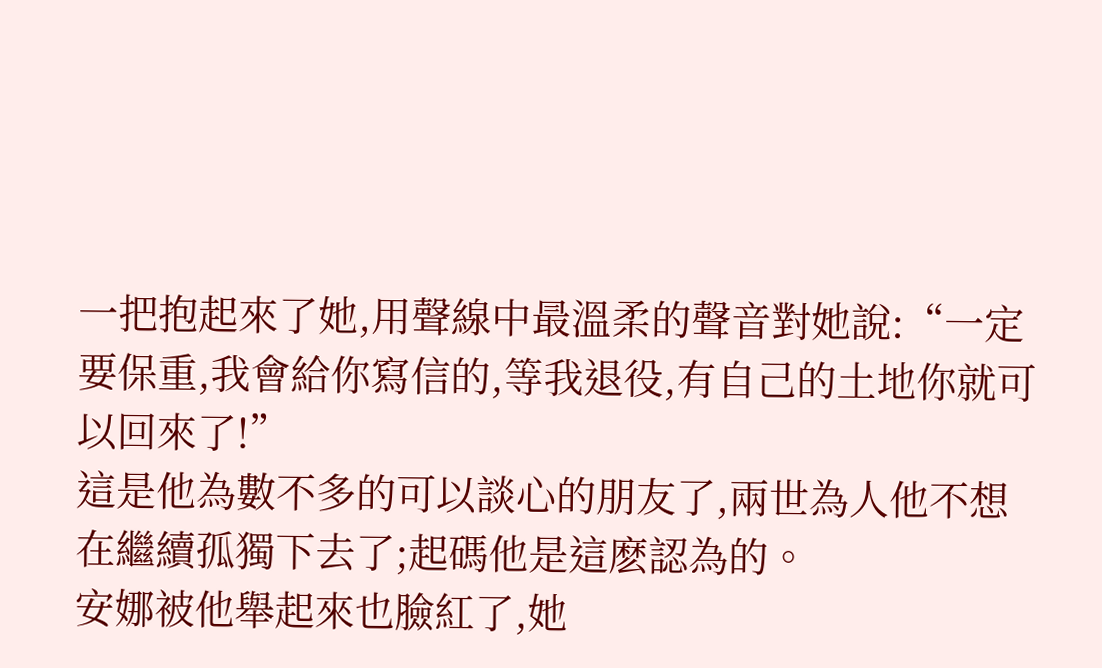一把抱起來了她,用聲線中最溫柔的聲音對她說:“一定要保重,我會給你寫信的,等我退役,有自己的土地你就可以回來了!”
這是他為數不多的可以談心的朋友了,兩世為人他不想在繼續孤獨下去了;起碼他是這麽認為的。
安娜被他舉起來也臉紅了,她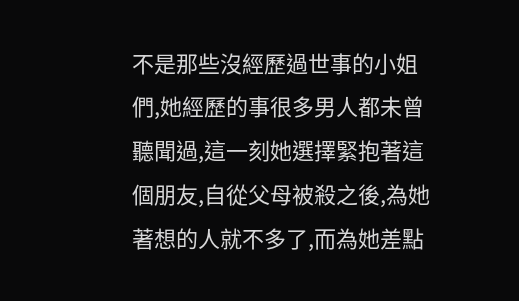不是那些沒經歷過世事的小姐們,她經歷的事很多男人都未曾聽聞過,這一刻她選擇緊抱著這個朋友,自從父母被殺之後,為她著想的人就不多了,而為她差點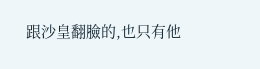跟沙皇翻臉的,也只有他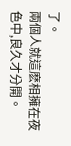了。
兩個人就這麽相擁在夜色中,良久才分開。